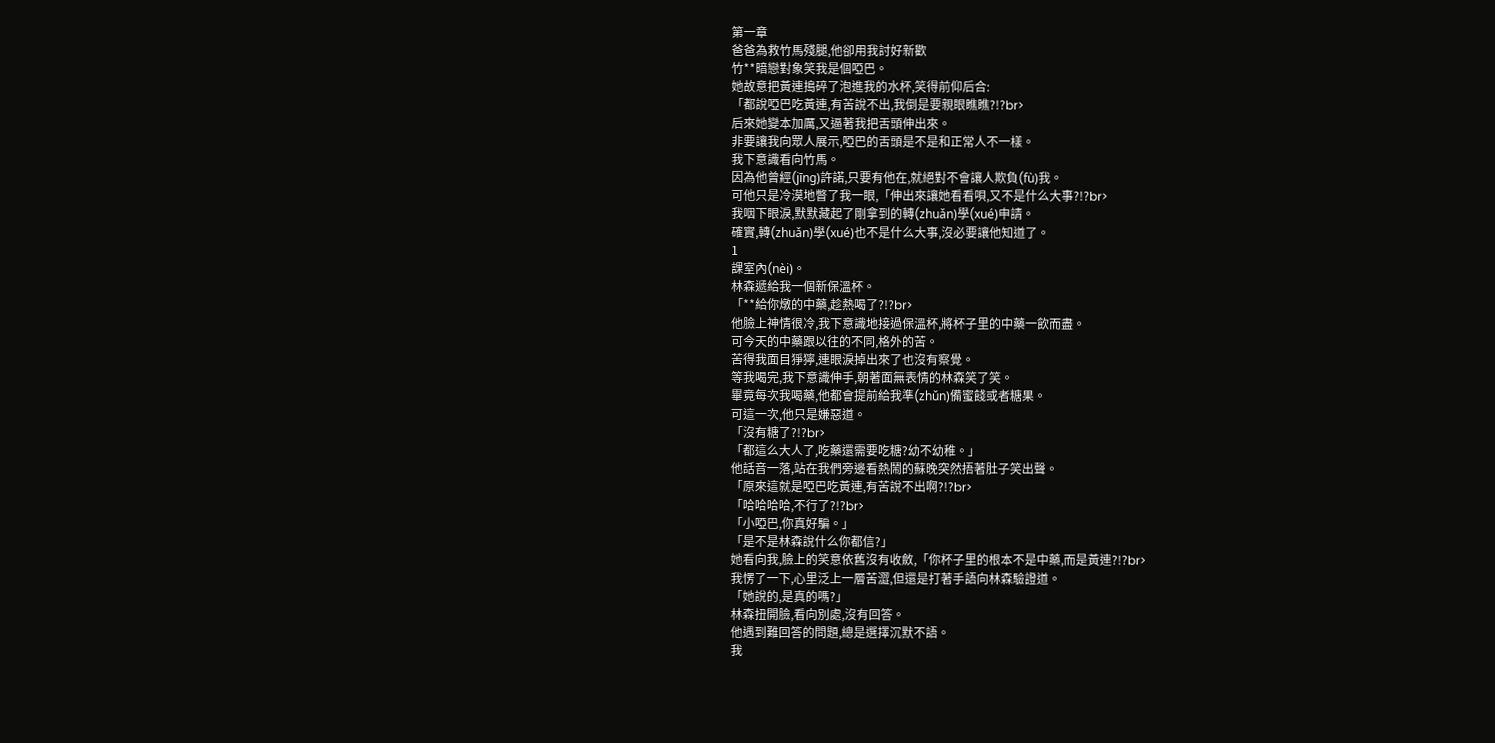第一章
爸爸為救竹馬殘腿,他卻用我討好新歡
竹**暗戀對象笑我是個啞巴。
她故意把黃連搗碎了泡進我的水杯,笑得前仰后合:
「都說啞巴吃黃連,有苦說不出,我倒是要親眼瞧瞧?!?br>
后來她變本加厲,又逼著我把舌頭伸出來。
非要讓我向眾人展示,啞巴的舌頭是不是和正常人不一樣。
我下意識看向竹馬。
因為他曾經(jīng)許諾,只要有他在,就絕對不會讓人欺負(fù)我。
可他只是冷漠地瞥了我一眼,「伸出來讓她看看唄,又不是什么大事?!?br>
我咽下眼淚,默默藏起了剛拿到的轉(zhuǎn)學(xué)申請。
確實,轉(zhuǎn)學(xué)也不是什么大事,沒必要讓他知道了。
1
課室內(nèi)。
林森遞給我一個新保溫杯。
「**給你燉的中藥,趁熱喝了?!?br>
他臉上神情很冷,我下意識地接過保溫杯,將杯子里的中藥一飲而盡。
可今天的中藥跟以往的不同,格外的苦。
苦得我面目猙獰,連眼淚掉出來了也沒有察覺。
等我喝完,我下意識伸手,朝著面無表情的林森笑了笑。
畢竟每次我喝藥,他都會提前給我準(zhǔn)備蜜餞或者糖果。
可這一次,他只是嫌惡道。
「沒有糖了?!?br>
「都這么大人了,吃藥還需要吃糖?幼不幼稚。」
他話音一落,站在我們旁邊看熱鬧的蘇晚突然捂著肚子笑出聲。
「原來這就是啞巴吃黃連,有苦說不出啊?!?br>
「哈哈哈哈,不行了?!?br>
「小啞巴,你真好騙。」
「是不是林森說什么你都信?」
她看向我,臉上的笑意依舊沒有收斂,「你杯子里的根本不是中藥,而是黃連?!?br>
我愣了一下,心里泛上一層苦澀,但還是打著手語向林森驗證道。
「她說的,是真的嗎?」
林森扭開臉,看向別處,沒有回答。
他遇到難回答的問題,總是選擇沉默不語。
我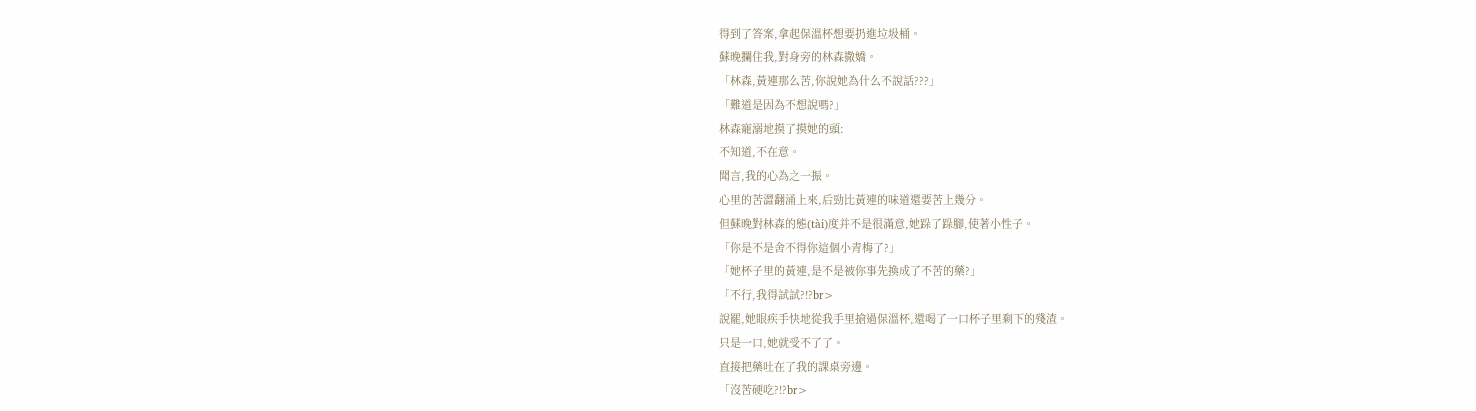得到了答案,拿起保溫杯想要扔進垃圾桶。
蘇晚攔住我,對身旁的林森撒嬌。
「林森,黃連那么苦,你說她為什么不說話???」
「難道是因為不想說嗎?」
林森寵溺地摸了摸她的頭:
不知道,不在意。
聞言,我的心為之一振。
心里的苦澀翻涌上來,后勁比黃連的味道還要苦上幾分。
但蘇晚對林森的態(tài)度并不是很滿意,她跺了跺腳,使著小性子。
「你是不是舍不得你這個小青梅了?」
「她杯子里的黃連,是不是被你事先換成了不苦的藥?」
「不行,我得試試?!?br>
說罷,她眼疾手快地從我手里搶過保溫杯,還喝了一口杯子里剩下的殘渣。
只是一口,她就受不了了。
直接把藥吐在了我的課桌旁邊。
「沒苦硬吃?!?br>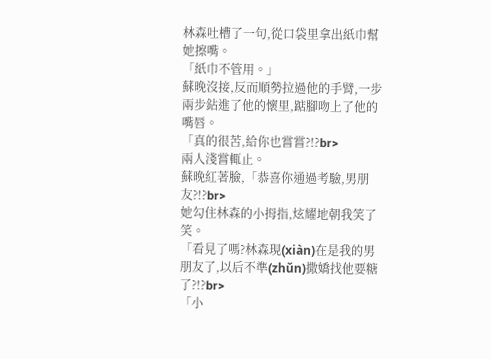林森吐槽了一句,從口袋里拿出紙巾幫她擦嘴。
「紙巾不管用。」
蘇晚沒接,反而順勢拉過他的手臂,一步兩步鉆進了他的懷里,踮腳吻上了他的嘴唇。
「真的很苦,給你也嘗嘗?!?br>
兩人淺嘗輒止。
蘇晚紅著臉,「恭喜你通過考驗,男朋友?!?br>
她勾住林森的小拇指,炫耀地朝我笑了笑。
「看見了嗎?林森現(xiàn)在是我的男朋友了,以后不準(zhǔn)撒嬌找他要糖了?!?br>
「小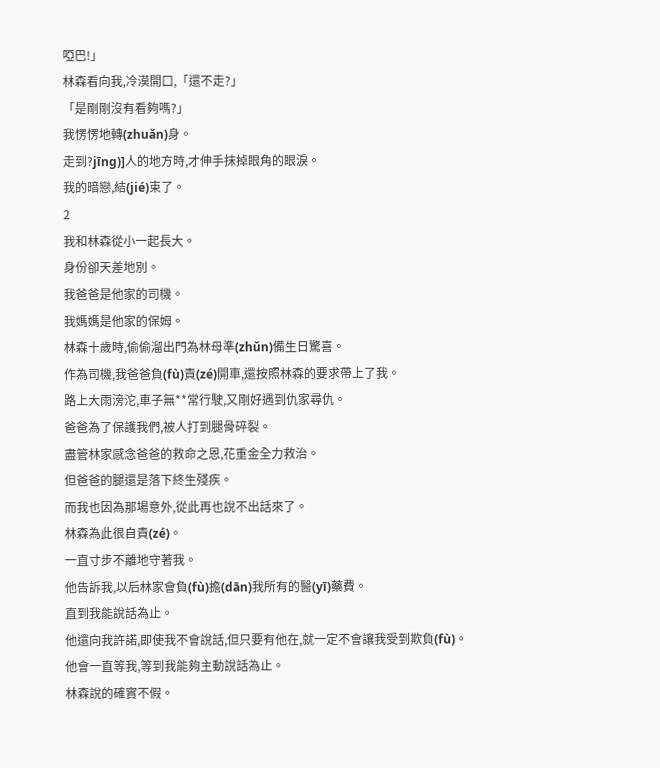啞巴!」
林森看向我,冷漠開口,「還不走?」
「是剛剛沒有看夠嗎?」
我愣愣地轉(zhuǎn)身。
走到?jīng)]人的地方時,才伸手抹掉眼角的眼淚。
我的暗戀,結(jié)束了。
2
我和林森從小一起長大。
身份卻天差地別。
我爸爸是他家的司機。
我媽媽是他家的保姆。
林森十歲時,偷偷溜出門為林母準(zhǔn)備生日驚喜。
作為司機,我爸爸負(fù)責(zé)開車,還按照林森的要求帶上了我。
路上大雨滂沱,車子無**常行駛,又剛好遇到仇家尋仇。
爸爸為了保護我們,被人打到腿骨碎裂。
盡管林家感念爸爸的救命之恩,花重金全力救治。
但爸爸的腿還是落下終生殘疾。
而我也因為那場意外,從此再也說不出話來了。
林森為此很自責(zé)。
一直寸步不離地守著我。
他告訴我,以后林家會負(fù)擔(dān)我所有的醫(yī)藥費。
直到我能說話為止。
他還向我許諾,即使我不會說話,但只要有他在,就一定不會讓我受到欺負(fù)。
他會一直等我,等到我能夠主動說話為止。
林森說的確實不假。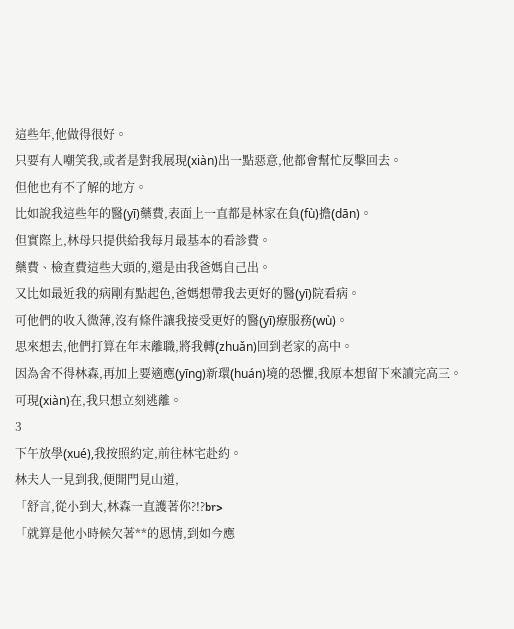這些年,他做得很好。
只要有人嘲笑我,或者是對我展現(xiàn)出一點惡意,他都會幫忙反擊回去。
但他也有不了解的地方。
比如說我這些年的醫(yī)藥費,表面上一直都是林家在負(fù)擔(dān)。
但實際上,林母只提供給我每月最基本的看診費。
藥費、檢查費這些大頭的,還是由我爸媽自己出。
又比如最近我的病剛有點起色,爸媽想帶我去更好的醫(yī)院看病。
可他們的收入微薄,沒有條件讓我接受更好的醫(yī)療服務(wù)。
思來想去,他們打算在年末離職,將我轉(zhuǎn)回到老家的高中。
因為舍不得林森,再加上要適應(yīng)新環(huán)境的恐懼,我原本想留下來讀完高三。
可現(xiàn)在,我只想立刻逃離。
3
下午放學(xué),我按照約定,前往林宅赴約。
林夫人一見到我,便開門見山道,
「舒言,從小到大,林森一直護著你?!?br>
「就算是他小時候欠著**的恩情,到如今應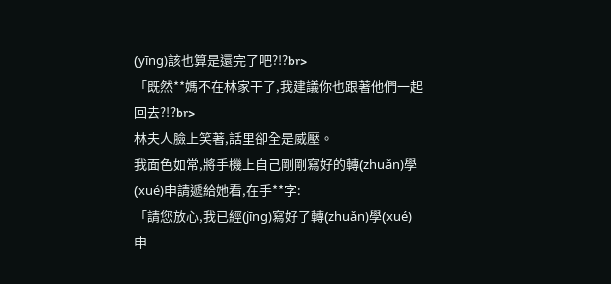(yīng)該也算是還完了吧?!?br>
「既然**媽不在林家干了,我建議你也跟著他們一起回去?!?br>
林夫人臉上笑著,話里卻全是威壓。
我面色如常,將手機上自己剛剛寫好的轉(zhuǎn)學(xué)申請遞給她看,在手**字:
「請您放心,我已經(jīng)寫好了轉(zhuǎn)學(xué)申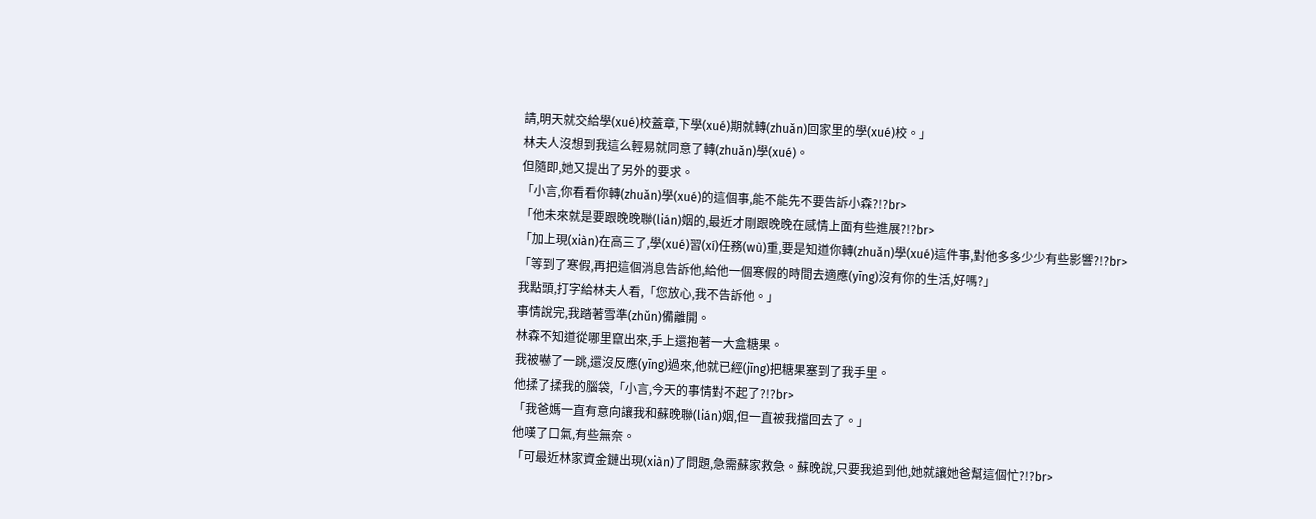請,明天就交給學(xué)校蓋章,下學(xué)期就轉(zhuǎn)回家里的學(xué)校。」
林夫人沒想到我這么輕易就同意了轉(zhuǎn)學(xué)。
但隨即,她又提出了另外的要求。
「小言,你看看你轉(zhuǎn)學(xué)的這個事,能不能先不要告訴小森?!?br>
「他未來就是要跟晚晚聯(lián)姻的,最近才剛跟晚晚在感情上面有些進展?!?br>
「加上現(xiàn)在高三了,學(xué)習(xí)任務(wù)重,要是知道你轉(zhuǎn)學(xué)這件事,對他多多少少有些影響?!?br>
「等到了寒假,再把這個消息告訴他,給他一個寒假的時間去適應(yīng)沒有你的生活,好嗎?」
我點頭,打字給林夫人看,「您放心,我不告訴他。」
事情說完,我踏著雪準(zhǔn)備離開。
林森不知道從哪里竄出來,手上還抱著一大盒糖果。
我被嚇了一跳,還沒反應(yīng)過來,他就已經(jīng)把糖果塞到了我手里。
他揉了揉我的腦袋,「小言,今天的事情對不起了?!?br>
「我爸媽一直有意向讓我和蘇晚聯(lián)姻,但一直被我擋回去了。」
他嘆了口氣,有些無奈。
「可最近林家資金鏈出現(xiàn)了問題,急需蘇家救急。蘇晚說,只要我追到他,她就讓她爸幫這個忙?!?br>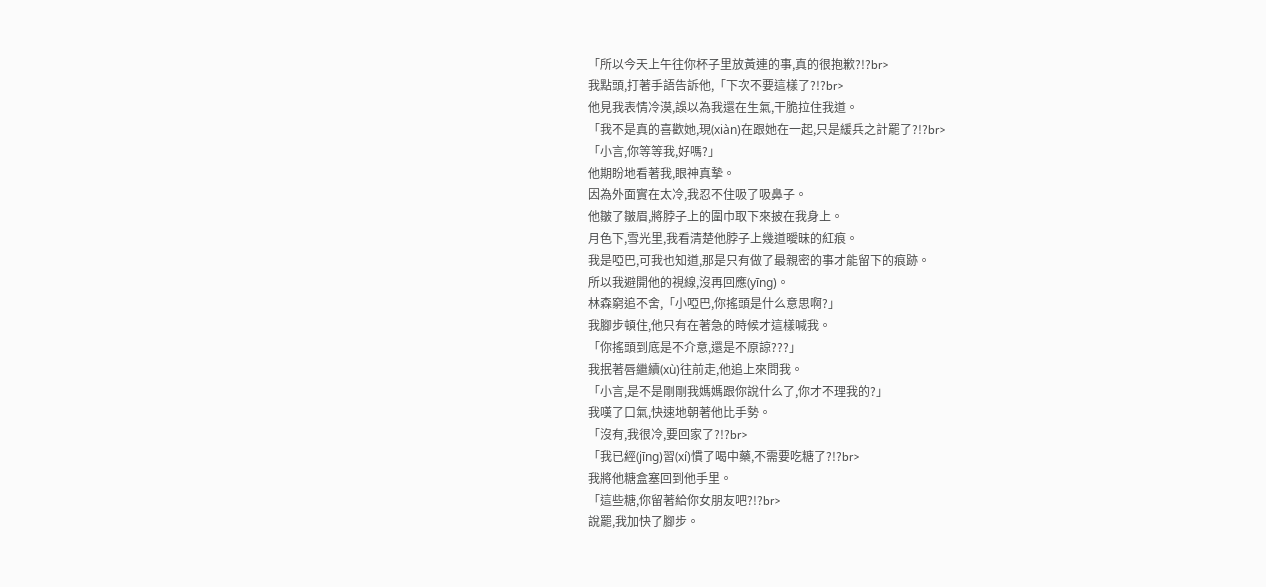「所以今天上午往你杯子里放黃連的事,真的很抱歉?!?br>
我點頭,打著手語告訴他,「下次不要這樣了?!?br>
他見我表情冷漠,誤以為我還在生氣,干脆拉住我道。
「我不是真的喜歡她,現(xiàn)在跟她在一起,只是緩兵之計罷了?!?br>
「小言,你等等我,好嗎?」
他期盼地看著我,眼神真摯。
因為外面實在太冷,我忍不住吸了吸鼻子。
他皺了皺眉,將脖子上的圍巾取下來披在我身上。
月色下,雪光里,我看清楚他脖子上幾道曖昧的紅痕。
我是啞巴,可我也知道,那是只有做了最親密的事才能留下的痕跡。
所以我避開他的視線,沒再回應(yīng)。
林森窮追不舍,「小啞巴,你搖頭是什么意思啊?」
我腳步頓住,他只有在著急的時候才這樣喊我。
「你搖頭到底是不介意,還是不原諒???」
我抿著唇繼續(xù)往前走,他追上來問我。
「小言,是不是剛剛我媽媽跟你說什么了,你才不理我的?」
我嘆了口氣,快速地朝著他比手勢。
「沒有,我很冷,要回家了?!?br>
「我已經(jīng)習(xí)慣了喝中藥,不需要吃糖了?!?br>
我將他糖盒塞回到他手里。
「這些糖,你留著給你女朋友吧?!?br>
說罷,我加快了腳步。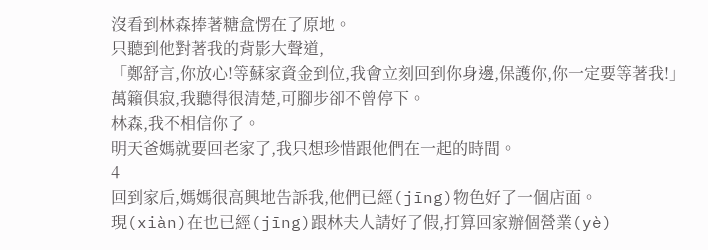沒看到林森捧著糖盒愣在了原地。
只聽到他對著我的背影大聲道,
「鄭舒言,你放心!等蘇家資金到位,我會立刻回到你身邊,保護你,你一定要等著我!」
萬籟俱寂,我聽得很清楚,可腳步卻不曾停下。
林森,我不相信你了。
明天爸媽就要回老家了,我只想珍惜跟他們在一起的時間。
4
回到家后,媽媽很高興地告訴我,他們已經(jīng)物色好了一個店面。
現(xiàn)在也已經(jīng)跟林夫人請好了假,打算回家辦個營業(yè)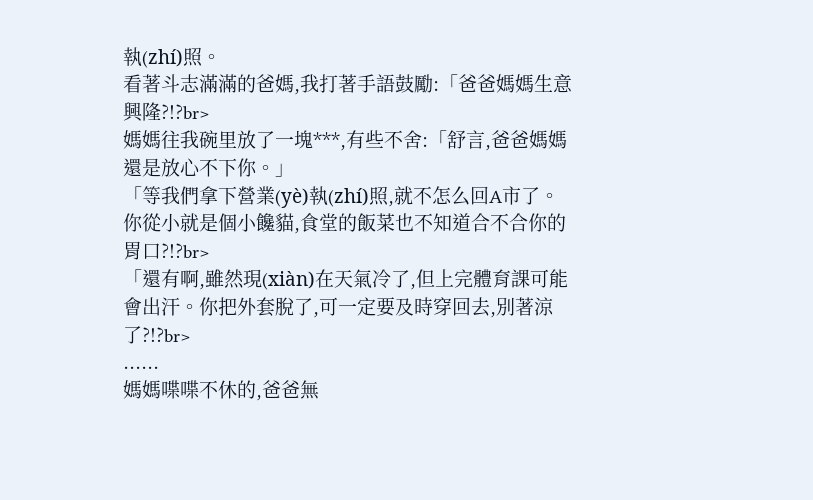執(zhí)照。
看著斗志滿滿的爸媽,我打著手語鼓勵:「爸爸媽媽生意興隆?!?br>
媽媽往我碗里放了一塊***,有些不舍:「舒言,爸爸媽媽還是放心不下你。」
「等我們拿下營業(yè)執(zhí)照,就不怎么回A市了。你從小就是個小饞貓,食堂的飯菜也不知道合不合你的胃口?!?br>
「還有啊,雖然現(xiàn)在天氣冷了,但上完體育課可能會出汗。你把外套脫了,可一定要及時穿回去,別著涼了?!?br>
......
媽媽喋喋不休的,爸爸無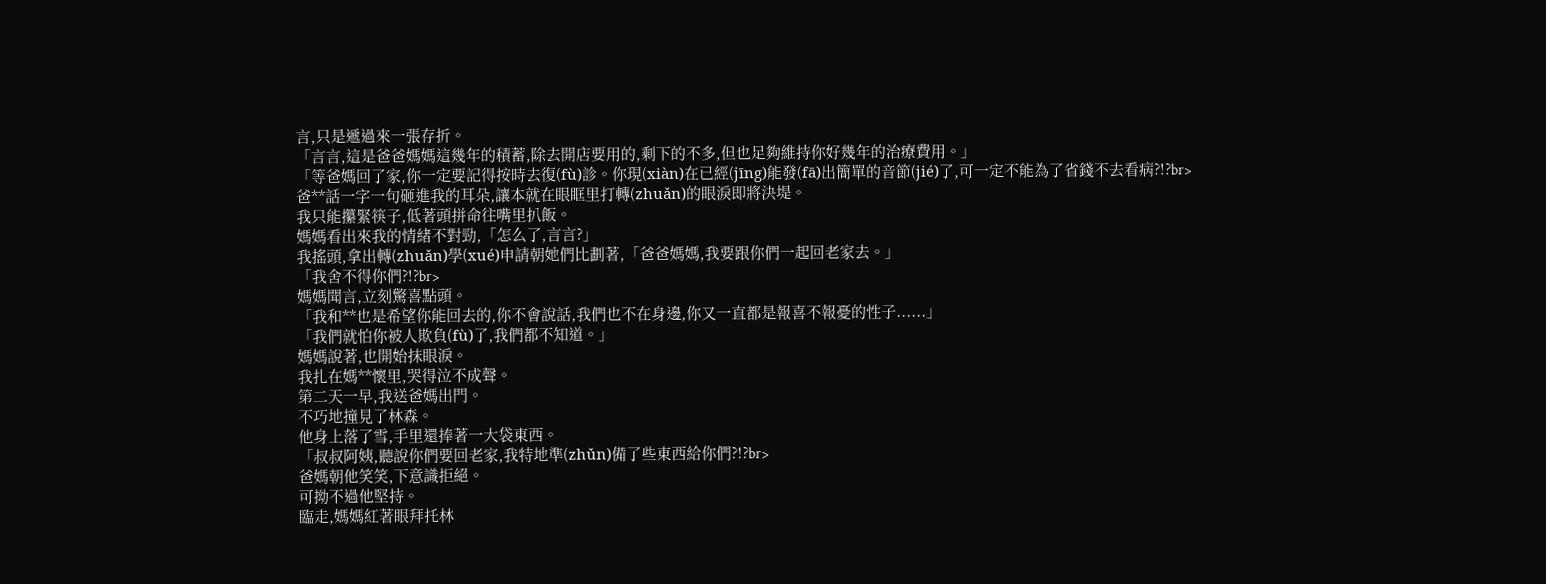言,只是遞過來一張存折。
「言言,這是爸爸媽媽這幾年的積蓄,除去開店要用的,剩下的不多,但也足夠維持你好幾年的治療費用。」
「等爸媽回了家,你一定要記得按時去復(fù)診。你現(xiàn)在已經(jīng)能發(fā)出簡單的音節(jié)了,可一定不能為了省錢不去看病?!?br>
爸**話一字一句砸進我的耳朵,讓本就在眼眶里打轉(zhuǎn)的眼淚即將決堤。
我只能攥緊筷子,低著頭拼命往嘴里扒飯。
媽媽看出來我的情緒不對勁,「怎么了,言言?」
我搖頭,拿出轉(zhuǎn)學(xué)申請朝她們比劃著,「爸爸媽媽,我要跟你們一起回老家去。」
「我舍不得你們?!?br>
媽媽聞言,立刻驚喜點頭。
「我和**也是希望你能回去的,你不會說話,我們也不在身邊,你又一直都是報喜不報憂的性子......」
「我們就怕你被人欺負(fù)了,我們都不知道。」
媽媽說著,也開始抹眼淚。
我扎在媽**懷里,哭得泣不成聲。
第二天一早,我送爸媽出門。
不巧地撞見了林森。
他身上落了雪,手里還捧著一大袋東西。
「叔叔阿姨,聽說你們要回老家,我特地準(zhǔn)備了些東西給你們?!?br>
爸媽朝他笑笑,下意識拒絕。
可拗不過他堅持。
臨走,媽媽紅著眼拜托林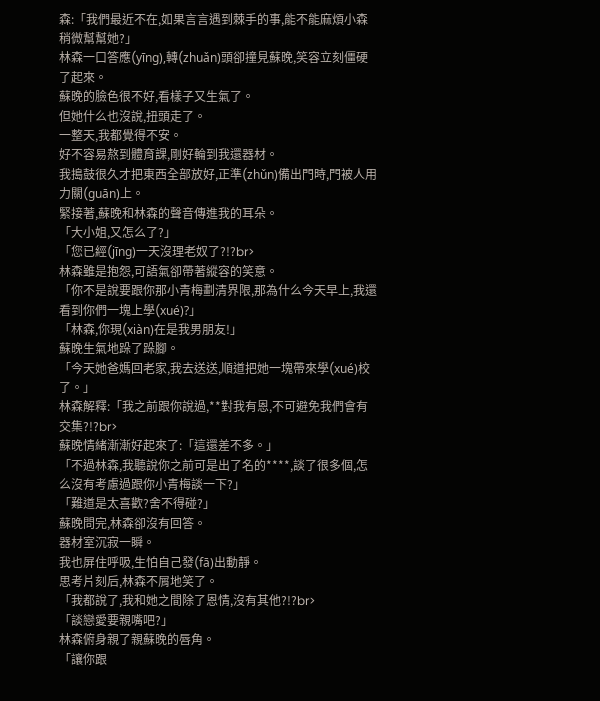森:「我們最近不在,如果言言遇到棘手的事,能不能麻煩小森稍微幫幫她?」
林森一口答應(yīng),轉(zhuǎn)頭卻撞見蘇晚,笑容立刻僵硬了起來。
蘇晚的臉色很不好,看樣子又生氣了。
但她什么也沒說,扭頭走了。
一整天,我都覺得不安。
好不容易熬到體育課,剛好輪到我還器材。
我搗鼓很久才把東西全部放好,正準(zhǔn)備出門時,門被人用力關(guān)上。
緊接著,蘇晚和林森的聲音傳進我的耳朵。
「大小姐,又怎么了?」
「您已經(jīng)一天沒理老奴了?!?br>
林森雖是抱怨,可語氣卻帶著縱容的笑意。
「你不是說要跟你那小青梅劃清界限,那為什么今天早上,我還看到你們一塊上學(xué)?」
「林森,你現(xiàn)在是我男朋友!」
蘇晚生氣地跺了跺腳。
「今天她爸媽回老家,我去送送,順道把她一塊帶來學(xué)校了。」
林森解釋:「我之前跟你說過,**對我有恩,不可避免我們會有交集?!?br>
蘇晚情緒漸漸好起來了:「這還差不多。」
「不過林森,我聽說你之前可是出了名的****,談了很多個,怎么沒有考慮過跟你小青梅談一下?」
「難道是太喜歡?舍不得碰?」
蘇晚問完,林森卻沒有回答。
器材室沉寂一瞬。
我也屏住呼吸,生怕自己發(fā)出動靜。
思考片刻后,林森不屑地笑了。
「我都說了,我和她之間除了恩情,沒有其他?!?br>
「談戀愛要親嘴吧?」
林森俯身親了親蘇晚的唇角。
「讓你跟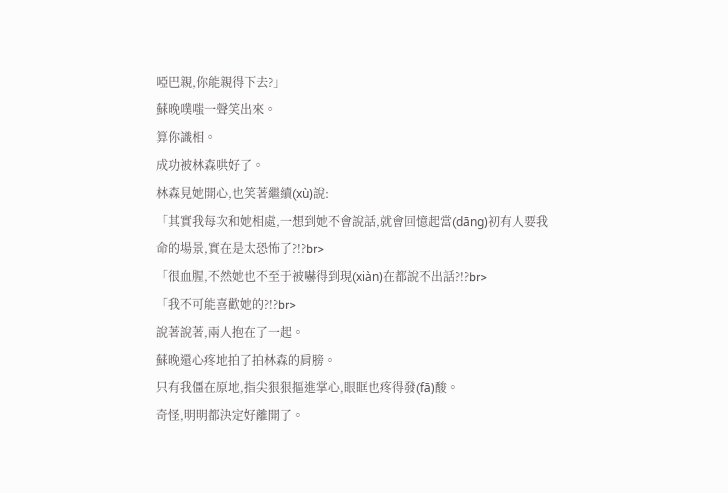啞巴親,你能親得下去?」
蘇晚噗嗤一聲笑出來。
算你識相。
成功被林森哄好了。
林森見她開心,也笑著繼續(xù)說:
「其實我每次和她相處,一想到她不會說話,就會回憶起當(dāng)初有人要我命的場景,實在是太恐怖了?!?br>
「很血腥,不然她也不至于被嚇得到現(xiàn)在都說不出話?!?br>
「我不可能喜歡她的?!?br>
說著說著,兩人抱在了一起。
蘇晚還心疼地拍了拍林森的肩膀。
只有我僵在原地,指尖狠狠摳進掌心,眼眶也疼得發(fā)酸。
奇怪,明明都決定好離開了。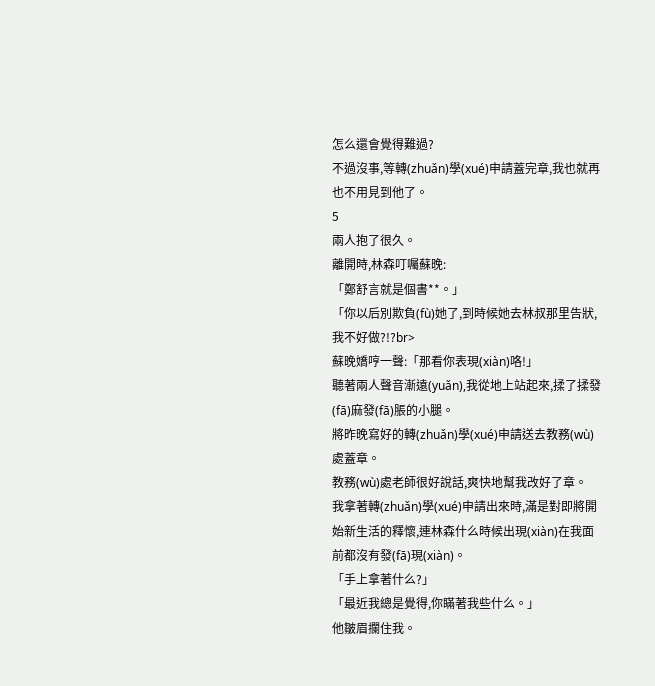怎么還會覺得難過?
不過沒事,等轉(zhuǎn)學(xué)申請蓋完章,我也就再也不用見到他了。
5
兩人抱了很久。
離開時,林森叮囑蘇晚:
「鄭舒言就是個書**。」
「你以后別欺負(fù)她了,到時候她去林叔那里告狀,我不好做?!?br>
蘇晚嬌哼一聲:「那看你表現(xiàn)咯!」
聽著兩人聲音漸遠(yuǎn),我從地上站起來,揉了揉發(fā)麻發(fā)脹的小腿。
將昨晚寫好的轉(zhuǎn)學(xué)申請送去教務(wù)處蓋章。
教務(wù)處老師很好說話,爽快地幫我改好了章。
我拿著轉(zhuǎn)學(xué)申請出來時,滿是對即將開始新生活的釋懷,連林森什么時候出現(xiàn)在我面前都沒有發(fā)現(xiàn)。
「手上拿著什么?」
「最近我總是覺得,你瞞著我些什么。」
他皺眉攔住我。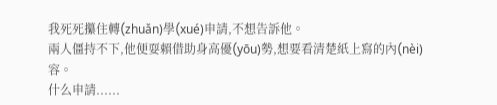我死死攥住轉(zhuǎn)學(xué)申請,不想告訴他。
兩人僵持不下,他便耍賴借助身高優(yōu)勢,想要看清楚紙上寫的內(nèi)容。
什么申請......